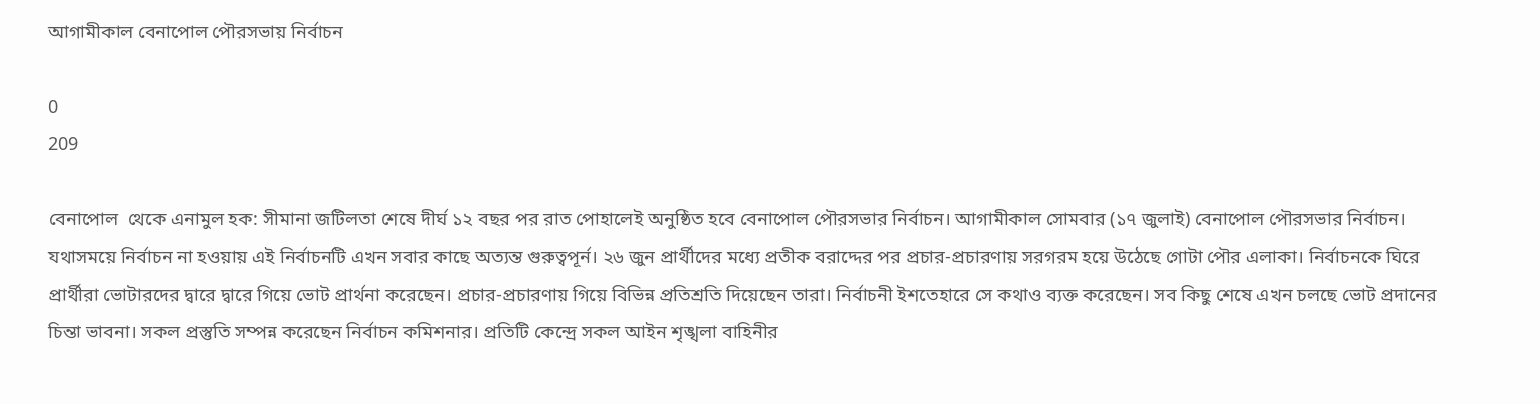আগামীকাল বেনাপোল পৌরসভায় নির্বাচন

0
209

বেনাপোল  থেকে এনামুল হক: সীমানা জটিলতা শেষে দীর্ঘ ১২ বছর পর রাত পোহালেই অনুষ্ঠিত হবে বেনাপোল পৌরসভার নির্বাচন। আগামীকাল সোমবার (১৭ জুলাই) বেনাপোল পৌরসভার নির্বাচন। যথাসময়ে নির্বাচন না হওয়ায় এই নির্বাচনটি এখন সবার কাছে অত্যন্ত গুরুত্বপূর্ন। ২৬ জুন প্রার্থীদের মধ্যে প্রতীক বরাদ্দের পর প্রচার-প্রচারণায় সরগরম হয়ে উঠেছে গোটা পৌর এলাকা। নির্বাচনকে ঘিরে প্রার্থীরা ভোটারদের দ্বারে দ্বারে গিয়ে ভোট প্রার্থনা করেছেন। প্রচার-প্রচারণায় গিয়ে বিভিন্ন প্রতিশ্রতি দিয়েছেন তারা। নির্বাচনী ইশতেহারে সে কথাও ব্যক্ত করেছেন। সব কিছু শেষে এখন চলছে ভোট প্রদানের চিন্তা ভাবনা। সকল প্রস্তুতি সম্পন্ন করেছেন নির্বাচন কমিশনার। প্রতিটি কেন্দ্রে সকল আইন শৃঙ্খলা বাহিনীর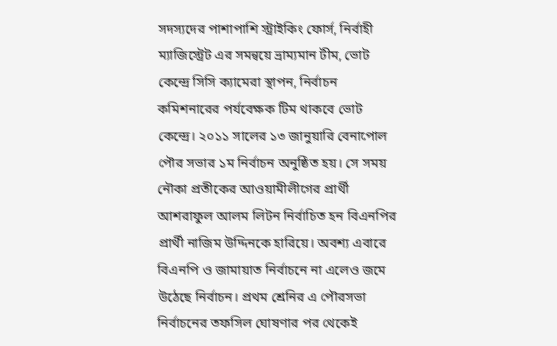সদস্যদের পাশাপাশি স্ট্রাইকিং ফোর্স, নির্বাহী ম্যাজিস্ট্রেট এর সমন্বয়ে ভ্রাম্যমান টীম, ভোট কেন্দ্রে সিসি ক্যামেরা স্থাপন, নির্বাচন কমিশনারের পর্যবেক্ষক টিম থাকবে ভোট কেন্দ্রে। ২০১১ সালের ১৩ জানুয়ারি বেনাপোল পৌর সভার ১ম নির্বাচন অনুষ্ঠিত হয়। সে সময় নৌকা প্রতীকের আওয়ামীলীগের প্রার্থী আশরাফুল আলম লিটন নির্বাচিত হন বিএনপির প্রার্থী নাজিম উদ্দিনকে হারিয়ে। অবশ্য এবারে বিএনপি ও জামায়াত নির্বাচনে না এলেও জমে উঠেছে নির্বাচন। প্রথম শ্রেনির এ পৌরসভা নির্বাচনের তফসিল ঘোষণার পর থেকেই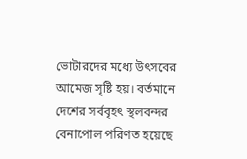ভোটারদের মধ্যে উৎসবের আমেজ সৃষ্টি হয়। বর্তমানে দেশের সর্ববৃহৎ স্থলবন্দর বেনাপোল পরিণত হয়েছে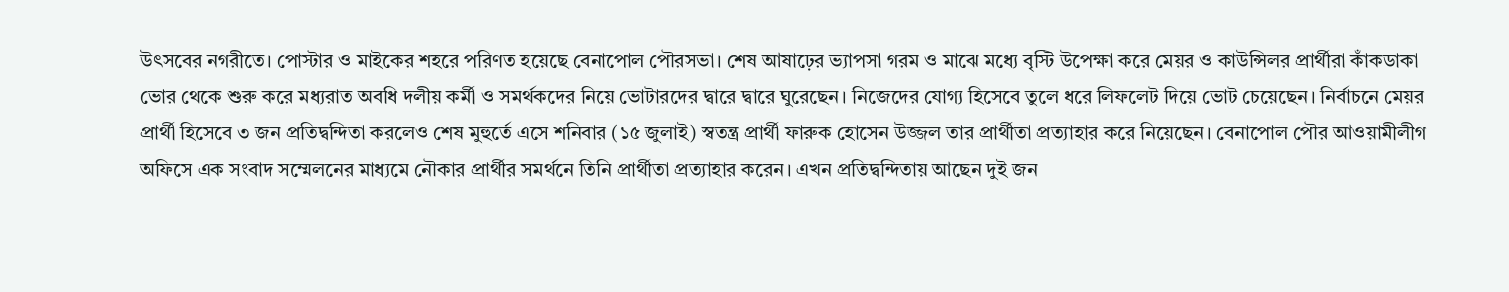উৎসবের নগরীতে। পোস্টার ও মাইকের শহরে পরিণত হয়েছে বেনাপোল পৌরসভা। শেষ আষাঢ়ের ভ্যাপসা গরম ও মাঝে মধ্যে বৃস্টি উপেক্ষা করে মেয়র ও কাউন্সিলর প্রার্থীরা কাঁকডাকা ভোর থেকে শুরু করে মধ্যরাত অবধি দলীয় কর্মী ও সমর্থকদের নিয়ে ভোটারদের দ্বারে দ্বারে ঘুরেছেন। নিজেদের যোগ্য হিসেবে তুলে ধরে লিফলেট দিয়ে ভোট চেয়েছেন। নির্বাচনে মেয়র প্রার্থী হিসেবে ৩ জন প্রতিদ্বন্দিতা করলেও শেষ মুহুর্তে এসে শনিবার (১৫ জুলাই) স্বতন্ত্র প্রার্থী ফারুক হোসেন উজ্জল তার প্রার্থীতা প্রত্যাহার করে নিয়েছেন। বেনাপোল পৌর আওয়ামীলীগ অফিসে এক সংবাদ সম্মেলনের মাধ্যমে নৌকার প্রার্থীর সমর্থনে তিনি প্রার্থীতা প্রত্যাহার করেন। এখন প্রতিদ্বন্দিতায় আছেন দুই জন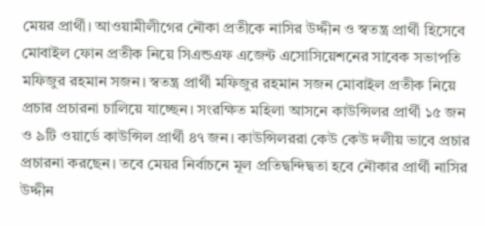মেয়র প্রার্থী। আওয়ামীলীগের নৌকা প্রতীকে নাসির উদ্দীন ও স্বতন্ত্র প্রার্থী হিসেবে মোবাইল ফোন প্রতীক নিয়ে সিএন্ডএফ এজেন্ট এসোসিয়েশনের সাবেক সভাপতি মফিজুর রহমান সজন। স্বতন্ত্র প্রার্থী মফিজুর রহমান সজন মোবাইল প্রতীক নিয়ে প্রচার প্রচারনা চালিয়ে যাচ্ছেন। সংরক্ষিত মহিলা আসনে কাউন্সিলর প্রার্থী ১৫ জন ও ৯টি ওয়ার্ডে কাউন্সিল প্রার্থী ৪৭ জন। কাউন্সিলররা কেউ কেউ দলীয় ভাবে প্রচার প্রচারনা করছেন। তবে মেয়র নির্বাচনে মূল প্রতিদ্বন্দিদ্বতা হবে নৌকার প্রার্থী নাসির উদ্দীন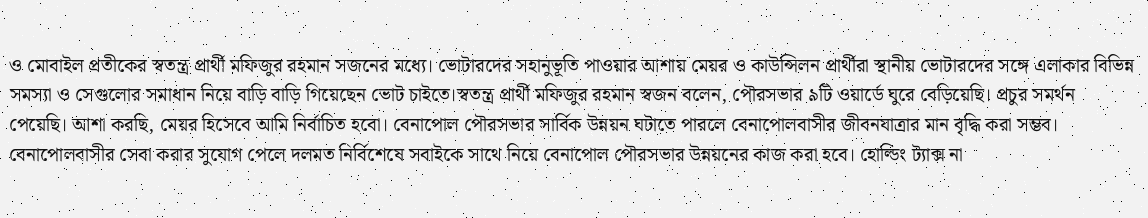ও মোবাইল প্রতীকের স্বতন্ত্র প্রার্থী মফিজুর রহমান সজনের মধ্যে। ভোটারদের সহানুভূতি পাওয়ার আশায় মেয়র ও কাউন্সিলন প্রার্থীরা স্থানীয় ভোটারদের সঙ্গে এলাকার বিভিন্ন সমস্যা ও সেগুলোর সমাধান নিয়ে বাড়ি বাড়ি গিয়েছেন ভোট চাইতে।স্বতন্ত্র প্রার্থী মফিজুর রহমান স্বজন বলেন, পৌরসভার ৯টি ওয়ার্ডে ঘুরে বেড়িয়েছি। প্রচুর সমর্থন পেয়েছি। আশা করছি, মেয়র হিসেবে আমি নির্বাচিত হবো। বেনাপোল পৌরসভার সার্বিক উন্নয়ন ঘটাতে পারলে বেনাপোলবাসীর জীবনযাত্রার মান বৃদ্ধি করা সম্ভব। বেনাপোলবাসীর সেবা করার সুযোগ পেলে দলমত নির্বিশেষে সবাইকে সাথে নিয়ে বেনাপোল পৌরসভার উন্নয়নের কাজ করা হবে। হোল্ডিং ট্যাক্স না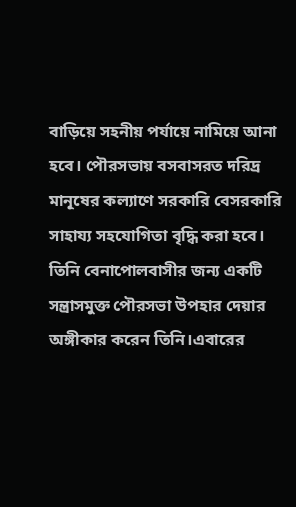বাড়িয়ে সহনীয় পর্যায়ে নামিয়ে আনা হবে। পৌরসভায় বসবাসরত দরিদ্র মানূষের কল্যাণে সরকারি বেসরকারি সাহায্য সহযোগিতা বৃদ্ধি করা হবে। তিনি বেনাপোলবাসীর জন্য একটি সন্ত্রাসমুক্ত পৌরসভা উপহার দেয়ার অঙ্গীকার করেন তিনি।এবারের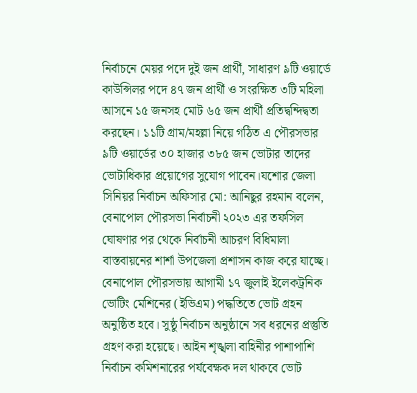নির্বাচনে মেয়র পদে দুই জন প্রার্থী, সাধারণ ৯টি ওয়ার্ডে কাউন্সিলর পদে ৪৭ জন প্রার্থী ও সংরক্ষিত ৩টি মহিলা আসনে ১৫ জনসহ মোট ৬৫ জন প্রার্থী প্রতিদ্বন্দিদ্বতা করছেন। ১১টি গ্রাম/মহল্লা নিয়ে গঠিত এ পৌরসভার ৯টি ওয়ার্ডের ৩০ হাজার ৩৮৫ জন ভোটার তাদের ভোটাধিকার প্রয়োগের সুযোগ পাবেন।যশোর জেলা সিনিয়র নির্বাচন অফিসার মো: আনিছুর রহমান বলেন, বেনাপোল পৌরসভা নির্বাচনী ২০২৩ এর তফসিল ঘোষণার পর থেকে নির্বাচনী আচরণ বিধিমালা বাস্তবায়নের শার্শা উপজেলা প্রশাসন কাজ করে যাচ্ছে। বেনাপোল পৌরসভায় আগামী ১৭ জুলাই ইলেকট্রনিক ভোটিং মেশিনের (ইভিএম) পদ্ধতিতে ভোট গ্রহন অনুষ্ঠিত হবে। সুষ্ঠু নির্বাচন অনুষ্ঠানে সব ধরনের প্রস্তুতি গ্রহণ করা হয়েছে। আইন শৃঙ্খলা বাহিনীর পাশাপাশি নির্বাচন কমিশনারের পর্যবেক্ষক দল থাকবে ভোট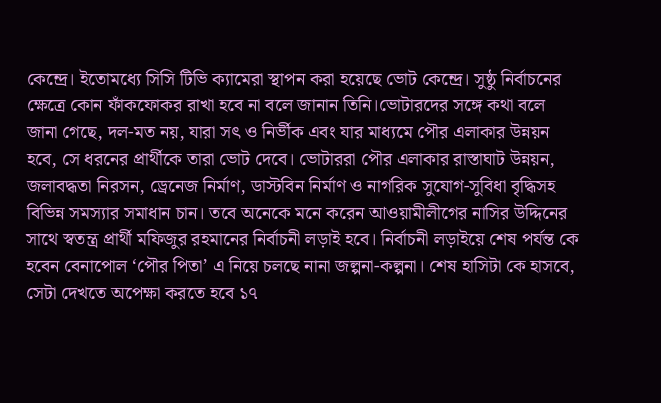কেন্দ্রে। ইতোমধ্যে সিসি টিভি ক্যামেরা স্থাপন করা হয়েছে ভোট কেন্দ্রে। সুষ্ঠু নির্বাচনের ক্ষেত্রে কোন ফাঁকফোকর রাখা হবে না বলে জানান তিনি।ভোটারদের সঙ্গে কথা বলে জানা গেছে, দল-মত নয়, যারা সৎ ও নির্ভীক এবং যার মাধ্যমে পৌর এলাকার উন্নয়ন হবে, সে ধরনের প্রার্থীকে তারা ভোট দেবে। ভোটাররা পৌর এলাকার রাস্তাঘাট উন্নয়ন, জলাবদ্ধতা নিরসন, ড্রেনেজ নির্মাণ, ডাস্টবিন নির্মাণ ও নাগরিক সুযোগ-সুবিধা বৃদ্ধিসহ বিভিন্ন সমস্যার সমাধান চান। তবে অনেকে মনে করেন আওয়ামীলীগের নাসির উদ্দিনের সাথে স্বতন্ত্র প্রার্থী মফিজুর রহমানের নির্বাচনী লড়াই হবে। নির্বাচনী লড়াইয়ে শেষ পর্যন্ত কে হবেন বেনাপোল ‘পৌর পিতা’ এ নিয়ে চলছে নানা জল্পনা-কল্পনা। শেষ হাসিটা কে হাসবে, সেটা দেখতে অপেক্ষা করতে হবে ১৭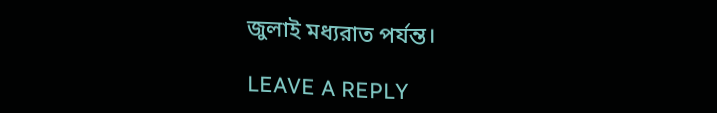জুলাই মধ্যরাত পর্যন্ত।

LEAVE A REPLY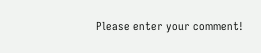Please enter your comment!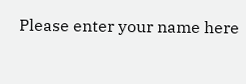Please enter your name here